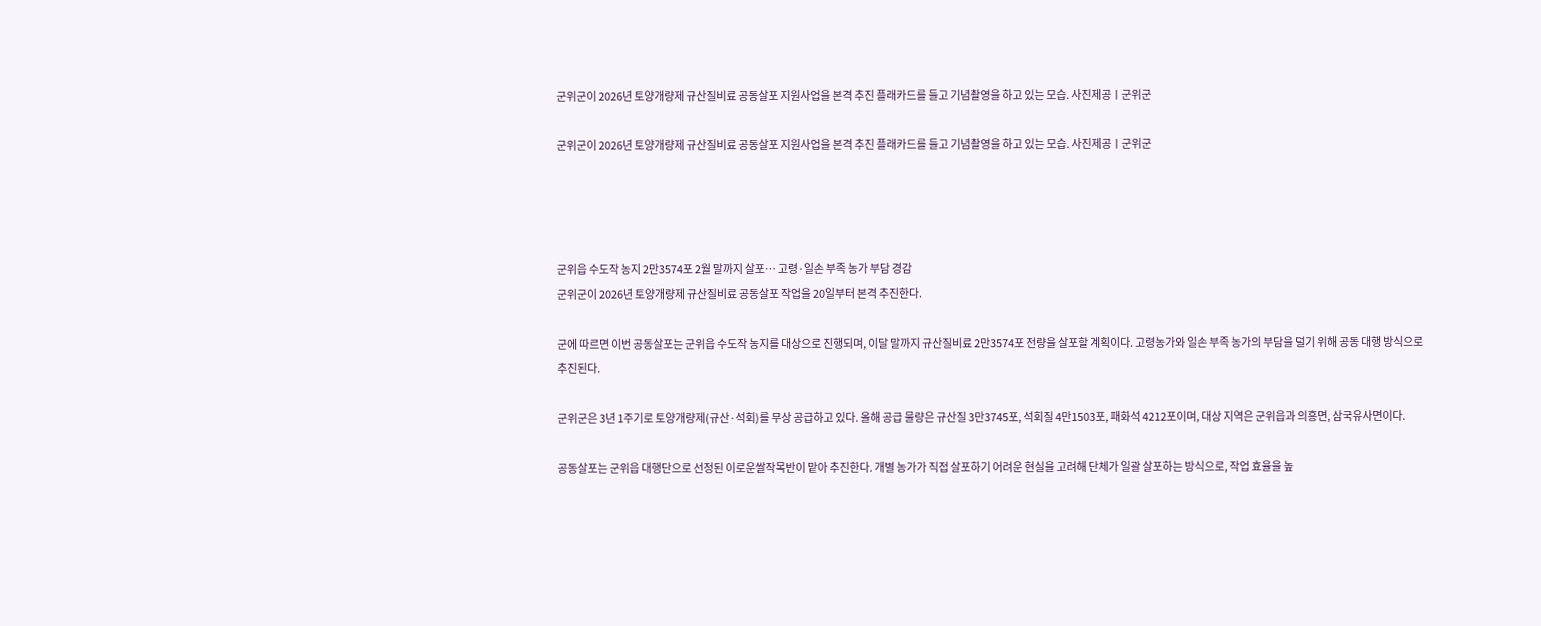군위군이 2026년 토양개량제 규산질비료 공동살포 지원사업을 본격 추진 플래카드를 들고 기념촬영을 하고 있는 모습. 사진제공ㅣ군위군

군위군이 2026년 토양개량제 규산질비료 공동살포 지원사업을 본격 추진 플래카드를 들고 기념촬영을 하고 있는 모습. 사진제공ㅣ군위군




군위읍 수도작 농지 2만3574포 2월 말까지 살포… 고령·일손 부족 농가 부담 경감
군위군이 2026년 토양개량제 규산질비료 공동살포 작업을 20일부터 본격 추진한다.

군에 따르면 이번 공동살포는 군위읍 수도작 농지를 대상으로 진행되며, 이달 말까지 규산질비료 2만3574포 전량을 살포할 계획이다. 고령농가와 일손 부족 농가의 부담을 덜기 위해 공동 대행 방식으로 추진된다.

군위군은 3년 1주기로 토양개량제(규산·석회)를 무상 공급하고 있다. 올해 공급 물량은 규산질 3만3745포, 석회질 4만1503포, 패화석 4212포이며, 대상 지역은 군위읍과 의흥면, 삼국유사면이다.

공동살포는 군위읍 대행단으로 선정된 이로운쌀작목반이 맡아 추진한다. 개별 농가가 직접 살포하기 어려운 현실을 고려해 단체가 일괄 살포하는 방식으로, 작업 효율을 높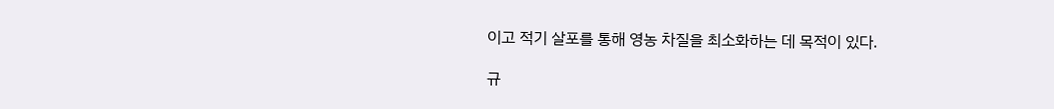이고 적기 살포를 통해 영농 차질을 최소화하는 데 목적이 있다.

규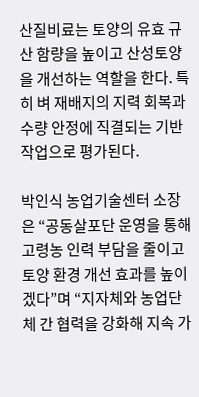산질비료는 토양의 유효 규산 함량을 높이고 산성토양을 개선하는 역할을 한다. 특히 벼 재배지의 지력 회복과 수량 안정에 직결되는 기반 작업으로 평가된다.

박인식 농업기술센터 소장은 “공동살포단 운영을 통해 고령농 인력 부담을 줄이고 토양 환경 개선 효과를 높이겠다”며 “지자체와 농업단체 간 협력을 강화해 지속 가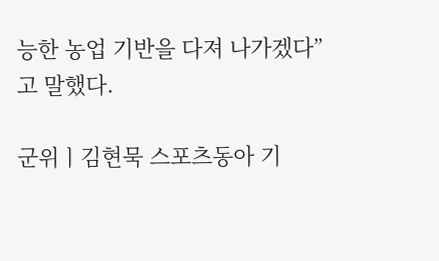능한 농업 기반을 다져 나가겠다”고 말했다.

군위ㅣ김현묵 스포츠동아 기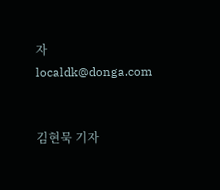자 localdk@donga.com


김현묵 기자